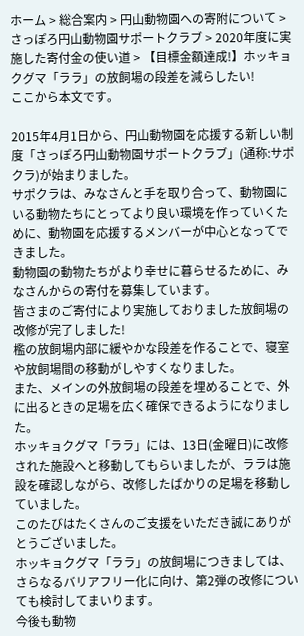ホーム > 総合案内 > 円山動物園への寄附について > さっぽろ円山動物園サポートクラブ > 2020年度に実施した寄付金の使い道 > 【目標金額達成!】ホッキョクグマ「ララ」の放飼場の段差を減らしたい!
ここから本文です。

2015年4月1日から、円山動物園を応援する新しい制度「さっぽろ円山動物園サポートクラブ」(通称:サポクラ)が始まりました。
サポクラは、みなさんと手を取り合って、動物園にいる動物たちにとってより良い環境を作っていくために、動物園を応援するメンバーが中心となってできました。
動物園の動物たちがより幸せに暮らせるために、みなさんからの寄付を募集しています。
皆さまのご寄付により実施しておりました放飼場の改修が完了しました!
檻の放飼場内部に緩やかな段差を作ることで、寝室や放飼場間の移動がしやすくなりました。
また、メインの外放飼場の段差を埋めることで、外に出るときの足場を広く確保できるようになりました。
ホッキョクグマ「ララ」には、13日(金曜日)に改修された施設へと移動してもらいましたが、ララは施設を確認しながら、改修したばかりの足場を移動していました。
このたびはたくさんのご支援をいただき誠にありがとうございました。
ホッキョクグマ「ララ」の放飼場につきましては、さらなるバリアフリー化に向け、第2弾の改修についても検討してまいります。
今後も動物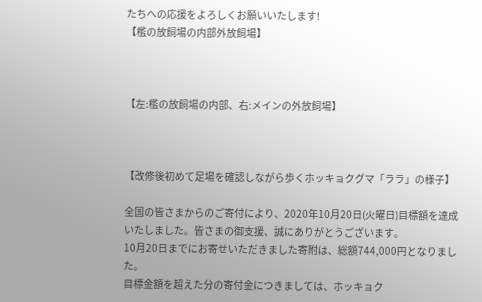たちへの応援をよろしくお願いいたします!
【檻の放飼場の内部外放飼場】



【左:檻の放飼場の内部、右:メインの外放飼場】



【改修後初めて足場を確認しながら歩くホッキョクグマ「ララ」の様子】

全国の皆さまからのご寄付により、2020年10月20日(火曜日)目標額を達成いたしました。皆さまの御支援、誠にありがとうございます。
10月20日までにお寄せいただきました寄附は、総額744,000円となりました。
目標金額を超えた分の寄付金につきましては、ホッキョク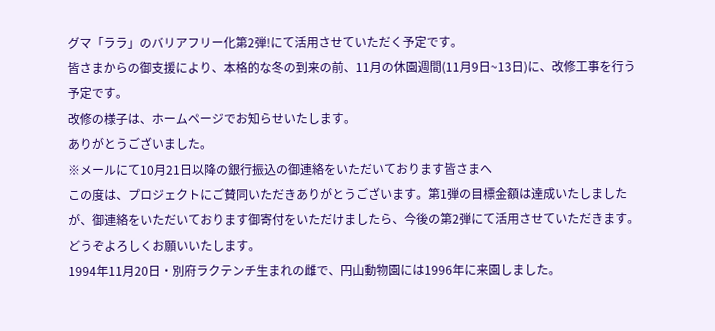グマ「ララ」のバリアフリー化第2弾!にて活用させていただく予定です。
皆さまからの御支援により、本格的な冬の到来の前、11月の休園週間(11月9日~13日)に、改修工事を行う予定です。
改修の様子は、ホームページでお知らせいたします。
ありがとうございました。
※メールにて10月21日以降の銀行振込の御連絡をいただいております皆さまへ
この度は、プロジェクトにご賛同いただきありがとうございます。第1弾の目標金額は達成いたしましたが、御連絡をいただいております御寄付をいただけましたら、今後の第2弾にて活用させていただきます。どうぞよろしくお願いいたします。
1994年11月20日・別府ラクテンチ生まれの雌で、円山動物園には1996年に来園しました。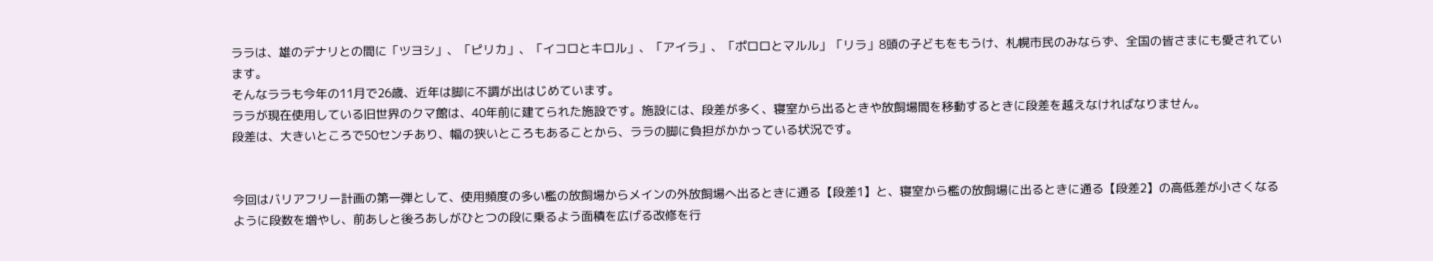ララは、雄のデナリとの間に「ツヨシ」、「ピリカ」、「イコロとキロル」、「アイラ」、「ポロロとマルル」「リラ」8頭の子どもをもうけ、札幌市民のみならず、全国の皆さまにも愛されています。
そんなララも今年の11月で26歳、近年は脚に不調が出はじめています。
ララが現在使用している旧世界のクマ館は、40年前に建てられた施設です。施設には、段差が多く、寝室から出るときや放飼場間を移動するときに段差を越えなければなりません。
段差は、大きいところで50センチあり、幅の狭いところもあることから、ララの脚に負担がかかっている状況です。


今回はバリアフリー計画の第一弾として、使用頻度の多い檻の放飼場からメインの外放飼場へ出るときに通る【段差1】と、寝室から檻の放飼場に出るときに通る【段差2】の高低差が小さくなるように段数を増やし、前あしと後ろあしがひとつの段に乗るよう面積を広げる改修を行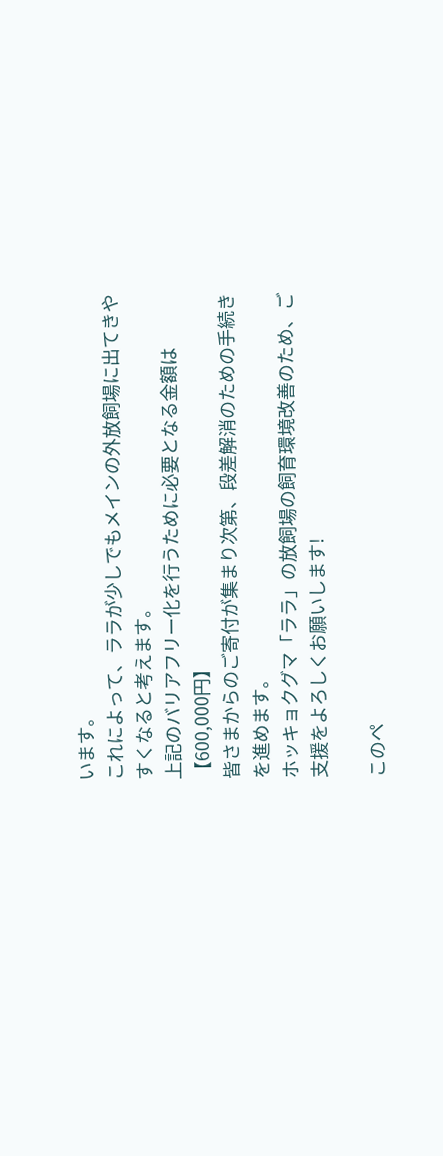います。
これによって、ララが少しでもメインの外放飼場に出てきやすくなると考えます。
上記のバリアフリー化を行うために必要となる金額は【600,000円】
皆さまからのご寄付が集まり次第、段差解消のための手続きを進めます。
ホッキョクグマ「ララ」の放飼場の飼育環境改善のため、ご支援をよろしくお願いします!

このペ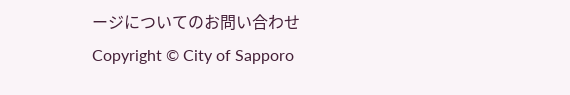ージについてのお問い合わせ
Copyright © City of Sapporo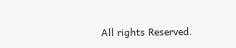All rights Reserved.